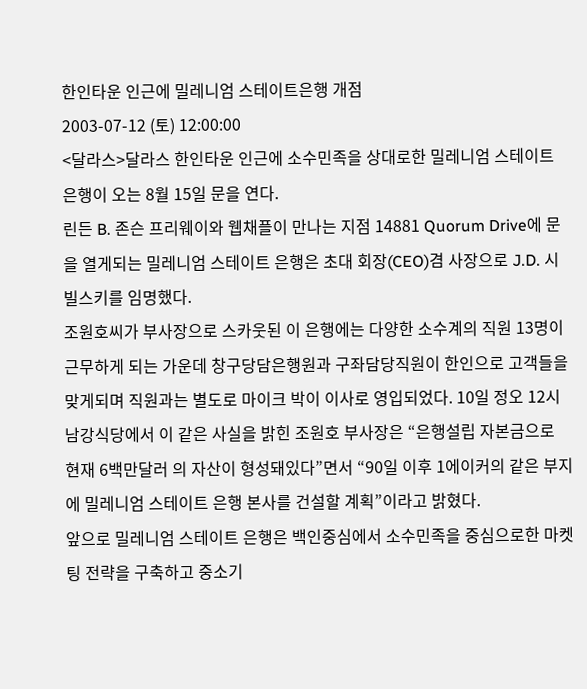한인타운 인근에 밀레니엄 스테이트은행 개점
2003-07-12 (토) 12:00:00
<달라스>달라스 한인타운 인근에 소수민족을 상대로한 밀레니엄 스테이트 은행이 오는 8월 15일 문을 연다.
린든 B. 존슨 프리웨이와 웹채플이 만나는 지점 14881 Quorum Drive에 문을 열게되는 밀레니엄 스테이트 은행은 초대 회장(CEO)겸 사장으로 J.D. 시빌스키를 임명했다.
조원호씨가 부사장으로 스카웃된 이 은행에는 다양한 소수계의 직원 13명이 근무하게 되는 가운데 창구당담은행원과 구좌담당직원이 한인으로 고객들을 맞게되며 직원과는 별도로 마이크 박이 이사로 영입되었다. 10일 정오 12시 남강식당에서 이 같은 사실을 밝힌 조원호 부사장은 “은행설립 자본금으로 현재 6백만달러 의 자산이 형성돼있다”면서 “90일 이후 1에이커의 같은 부지에 밀레니엄 스테이트 은행 본사를 건설할 계획”이라고 밝혔다.
앞으로 밀레니엄 스테이트 은행은 백인중심에서 소수민족을 중심으로한 마켓팅 전략을 구축하고 중소기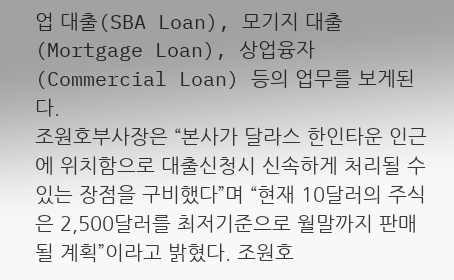업 대출(SBA Loan), 모기지 대출(Mortgage Loan), 상업융자(Commercial Loan) 등의 업무를 보게된다.
조원호부사장은 “본사가 달라스 한인타운 인근에 위치함으로 대출신청시 신속하게 처리될 수 있는 장점을 구비했다”며 “현재 10달러의 주식은 2,500달러를 최저기준으로 월말까지 판매될 계획”이라고 밝혔다. 조원호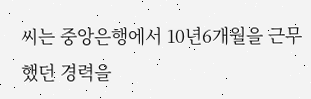씨는 중앙은행에서 10년6개월을 근무했던 경력을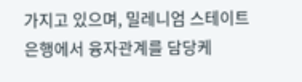가지고 있으며, 밀레니엄 스테이트 은행에서 융자관계를 담당케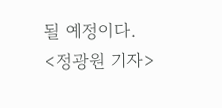될 예정이다.
<정광원 기자>